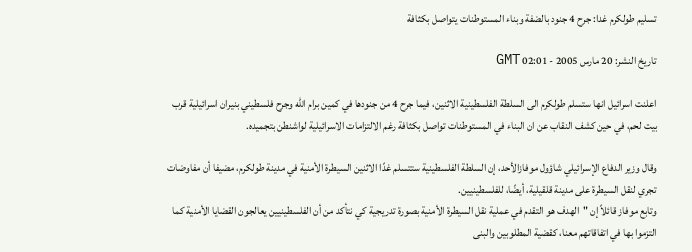تسليم طولكرم غدا: جرح 4 جنود بالضفة وبناء المستوطنات يتواصل بكثافة

تاريخ النشر: 20 مارس 2005 - 02:01 GMT

اعلنت اسرائيل انها ستسلم طولكرم الى السلطة الفلسطينية الاثنين، فيما جرح 4 من جنودها في كمين برام الله وجرح فلسطيني بنيران اسرائيلية قرب بيت لحم، في حين كشف النقاب عن ان البناء في المستوطنات تواصل بكثافة رغم الالتزامات الاسرائيلية لواشنطن بتجميده.

وقال وزير الدفاع الإسرائيلي شاؤول موفازالأحد، إن السلطة الفلسطينية ستتسلم غدًا الاثنين السيطرة الأمنية في مدينة طولكرم، مضيفا أن مفاوضات تجري لنقل السيطرة على مدينة قلقيلية، أيضًا، للفلسطينيين.
وتابع موفاز قائلاً إن "الهدف هو التقدم في عملية نقل السيطرة الأمنية بصورة تدريجية كي نتأكد من أن الفلسطينيين يعالجون القضايا الأمنية كما التزموا بها في اتفاقاتهم معنا، كقضية المطلوبين والبنى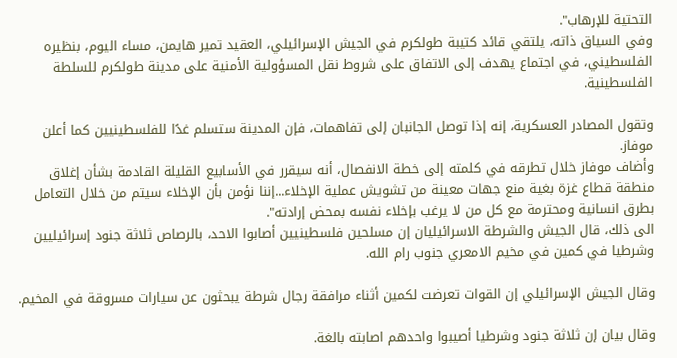التحتية للإرهاب".
وفي السياق ذاته، يلتقي قائد كتيبة طولكرم في الجيش الإسرائيلي، العقيد تمير هايمن، مساء اليوم، بنظيره الفلسطيني، في اجتماع يهدف إلى الاتفاق على شروط نقل المسؤولية الأمنية على مدينة طولكرم للسلطة الفلسطينية.

وتقول المصادر العسكرية، إنه إذا توصل الجانبان إلى تفاهمات، فإن المدينة ستسلم غدًا للفلسطينيين كما أعلن موفاز.
وأضاف موفاز خلال تطرقه في كلمته إلى خطة الانفصال، أنه سيقرر في الأسابيع القليلة القادمة بشأن إغلاق منطقة قطاع غزة بغية منع جهات معينة من تشويش عملية الإخلاء...إننا نؤمن بأن الإخلاء سيتم من خلال التعامل بطرق انسانية ومحترمة مع كل من لا يرغب بإخلاء نفسه بمحض إرادته".
الى ذلك، قال الجيش والشرطة الاسرائيليان إن مسلحين فلسطينيين أصابوا الاحد، بالرصاص ثلاثة جنود إسرائيليين وشرطيا في كمين في مخيم الامعري جنوب رام الله.

وقال الجيش الإسرائيلي إن القوات تعرضت لكمين أثناء مرافقة رجال شرطة يبحثون عن سيارات مسروقة في المخيم.

وقال بيان إن ثلاثة جنود وشرطيا أصيبوا واحدهم اصابته بالغة.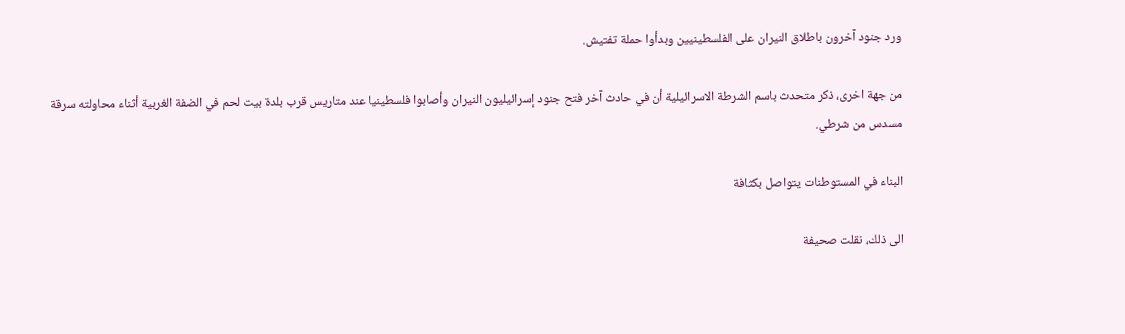ورد جنود آخرون باطلاق النيران على الفلسطينيين وبدأوا حملة تفتيش.

من جهة اخرى، ذكر متحدث باسم الشرطة الاسرائيلية أن في حادث آخر فتح جنود إسرائيليون النيران وأصابوا فلسطينيا عند متاريس قرب بلدة بيت لحم في الضفة الغربية أثناء محاولته سرقة مسدس من شرطي.

البناء في المستوطنات يتواصل بكثافة

الى ذلك، نقلت صحيفة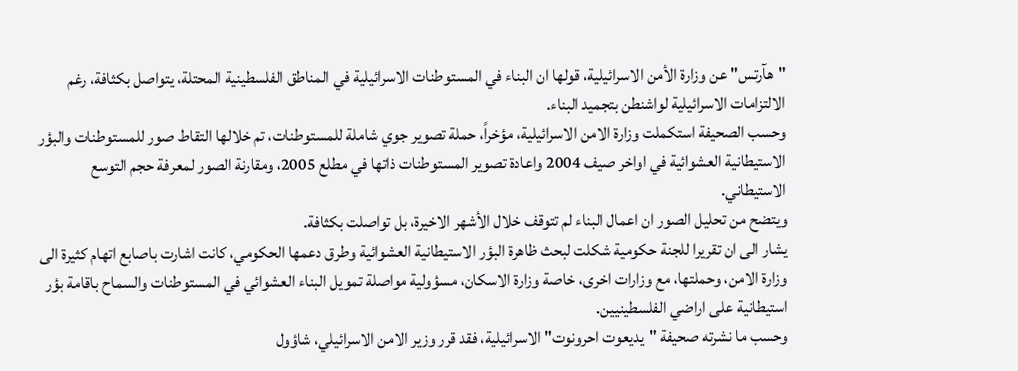"هآرتس" عن وزارة الأمن الاسرائيلية، قولها ان البناء في المستوطنات الاسرائيلية في المناطق الفلسطينية المحتلة، يتواصل بكثافة، رغم الالتزامات الاسرائيلية لواشنطن بتجميد البناء.
وحسب الصحيفة استكملت وزارة الامن الاسرائيلية، مؤخراً، حملة تصوير جوي شاملة للمستوطنات، تم خلالها التقاط صور للمستوطنات والبؤر الاستيطانية العشوائية في اواخر صيف 2004 واعادة تصوير المستوطنات ذاتها في مطلع 2005، ومقارنة الصور لمعرفة حجم التوسع الاستيطاني.
ويتضح من تحليل الصور ان اعمال البناء لم تتوقف خلال الأشهر الاخيرة، بل تواصلت بكثافة.
يشار الى ان تقريرا للجنة حكومية شكلت لبحث ظاهرة البؤر الاستيطانية العشوائية وطرق دعمها الحكومي، كانت اشارت باصابع اتهام كثيرة الى وزارة الامن، وحملتها، مع وزارات اخرى، خاصة وزارة الاسكان، مسؤولية مواصلة تمويل البناء العشوائي في المستوطنات والسماح باقامة بؤر استيطانية على اراضي الفلسطينيين.
وحسب ما نشرته صحيفة "يديعوت احرونوت" الاسرائيلية، فقد قرر وزير الامن الاسرائيلي، شاؤول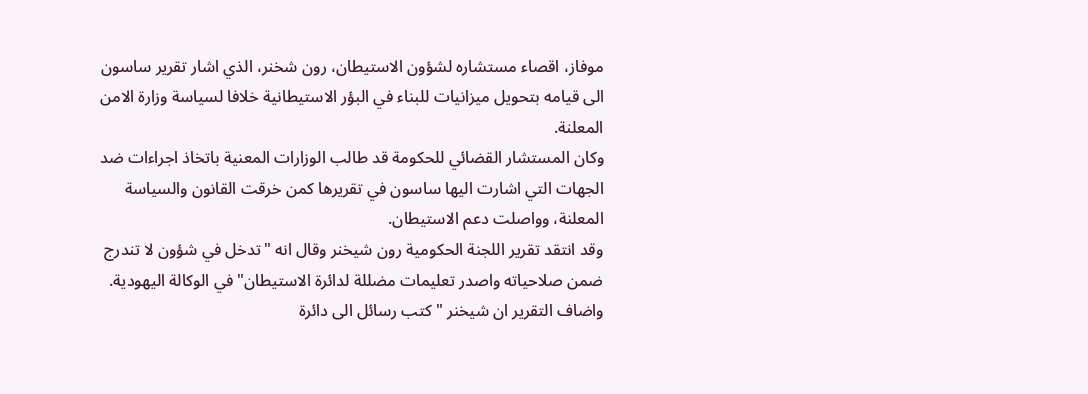موفاز، اقصاء مستشاره لشؤون الاستيطان، رون شخنر، الذي اشار تقرير ساسون الى قيامه بتحويل ميزانيات للبناء في البؤر الاستيطانية خلافا لسياسة وزارة الامن المعلنة.
وكان المستشار القضائي للحكومة قد طالب الوزارات المعنية باتخاذ اجراءات ضد الجهات التي اشارت اليها ساسون في تقريرها كمن خرقت القانون والسياسة المعلنة، وواصلت دعم الاستيطان.
وقد انتقد تقرير اللجنة الحكومية رون شيخنر وقال انه "تدخل في شؤون لا تندرج ضمن صلاحياته واصدر تعليمات مضللة لدائرة الاستيطان" في الوكالة اليهودية.
واضاف التقرير ان شيخنر "كتب رسائل الى دائرة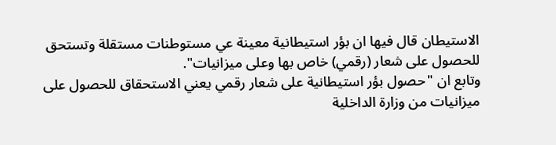الاستيطان قال فيها ان بؤر استيطانية معينة عي مستوطنات مستقلة وتستحق للحصول على شعار (رقمي) خاص بها وعلى ميزانيات".
وتابع ان "حصول بؤر استيطانية على شعار رقمي يعني الاستحقاق للحصول على ميزانيات من وزارة الداخلية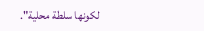لكونها سلطة محلية".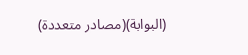(البوابة)(مصادر متعددة)